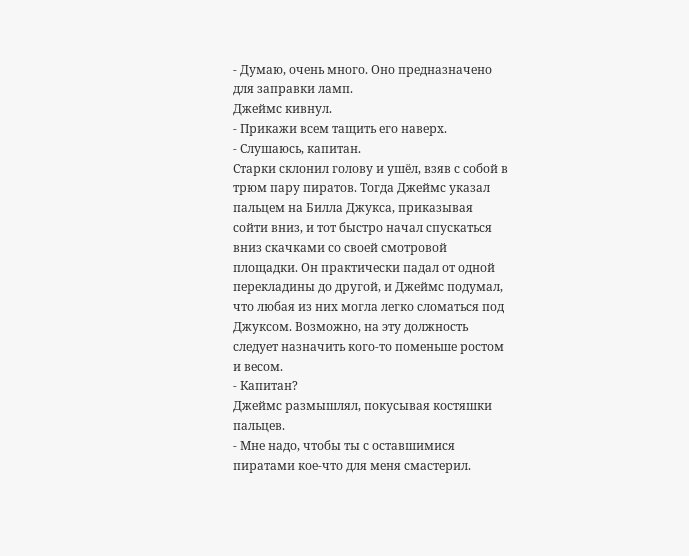- Думаю, очень много. Оно предназначено для заправки ламп.
Джеймс кивнул.
- Прикажи всем тащить его наверх.
- Слушаюсь, капитан.
Старки склонил голову и ушёл, взяв с собой в трюм пару пиратов. Тогда Джеймс указал пальцем на Билла Джукса, приказывая сойти вниз, и тот быстро начал спускаться вниз скачками со своей смотровой площадки. Он практически падал от одной перекладины до другой, и Джеймс подумал, что любая из них могла легко сломаться под Джуксом. Возможно, на эту должность следует назначить кого-то поменьше ростом и весом.
- Капитан?
Джеймс размышлял, покусывая костяшки пальцев.
- Мне надо, чтобы ты с оставшимися пиратами кое-что для меня смастерил.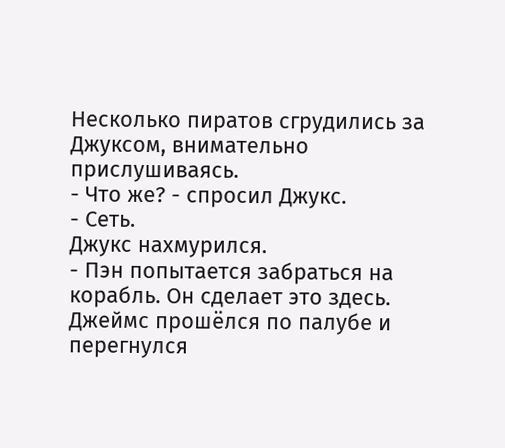Несколько пиратов сгрудились за Джуксом, внимательно прислушиваясь.
- Что же? - спросил Джукс.
- Сеть.
Джукс нахмурился.
- Пэн попытается забраться на корабль. Он сделает это здесь.
Джеймс прошёлся по палубе и перегнулся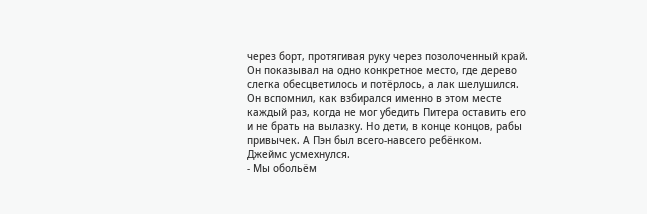через борт, протягивая руку через позолоченный край. Он показывал на одно конкретное место, где дерево слегка обесцветилось и потёрлось, а лак шелушился.
Он вспомнил, как взбирался именно в этом месте каждый раз, когда не мог убедить Питера оставить его и не брать на вылазку. Но дети, в конце концов, рабы привычек. А Пэн был всего-навсего ребёнком.
Джеймс усмехнулся.
- Мы обольём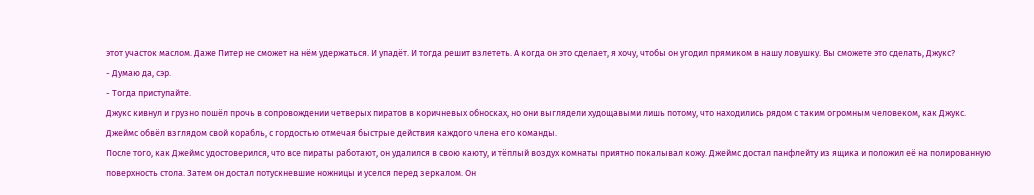этот участок маслом. Даже Питер не сможет на нём удержаться. И упадёт. И тогда решит взлететь. А когда он это сделает, я хочу, чтобы он угодил прямиком в нашу ловушку. Вы сможете это сделать, Джукс?
- Думаю да, сэр.
- Тогда приступайте.
Джукс кивнул и грузно пошёл прочь в сопровождении четверых пиратов в коричневых обносках, но они выглядели худощавыми лишь потому, что находились рядом с таким огромным человеком, как Джукс.
Джеймс обвёл взглядом свой корабль, с гордостью отмечая быстрые действия каждого члена его команды.
После того, как Джеймс удостоверился, что все пираты работают, он удалился в свою каюту, и тёплый воздух комнаты приятно покалывал кожу. Джеймс достал панфлейту из ящика и положил её на полированную поверхность стола. Затем он достал потускневшие ножницы и уселся перед зеркалом. Он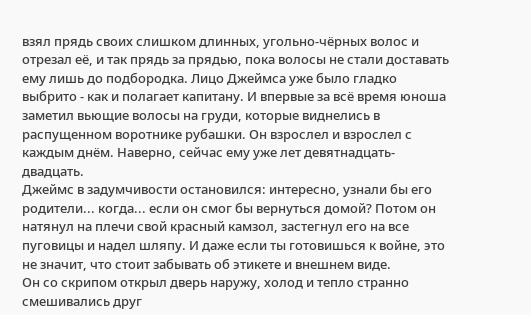взял прядь своих слишком длинных, угольно-чёрных волос и отрезал её, и так прядь за прядью, пока волосы не стали доставать ему лишь до подбородка. Лицо Джеймса уже было гладко выбрито - как и полагает капитану. И впервые за всё время юноша заметил вьющие волосы на груди, которые виднелись в распущенном воротнике рубашки. Он взрослел и взрослел с каждым днём. Наверно, сейчас ему уже лет девятнадцать-двадцать.
Джеймс в задумчивости остановился: интересно, узнали бы его родители... когда... если он смог бы вернуться домой? Потом он натянул на плечи свой красный камзол, застегнул его на все пуговицы и надел шляпу. И даже если ты готовишься к войне, это не значит, что стоит забывать об этикете и внешнем виде.
Он со скрипом открыл дверь наружу, холод и тепло странно смешивались друг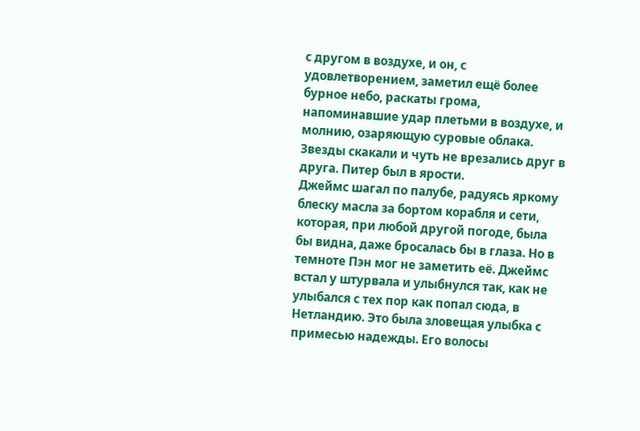с другом в воздухе, и он, с удовлетворением, заметил ещё более бурное небо, раскаты грома, напоминавшие удар плетьми в воздухе, и молнию, озаряющую суровые облака. Звезды скакали и чуть не врезались друг в друга. Питер был в ярости.
Джеймс шагал по палубе, радуясь яркому блеску масла за бортом корабля и сети, которая, при любой другой погоде, была бы видна, даже бросалась бы в глаза. Но в темноте Пэн мог не заметить её. Джеймс встал у штурвала и улыбнулся так, как не улыбался с тех пор как попал сюда, в Нетландию. Это была зловещая улыбка с примесью надежды. Его волосы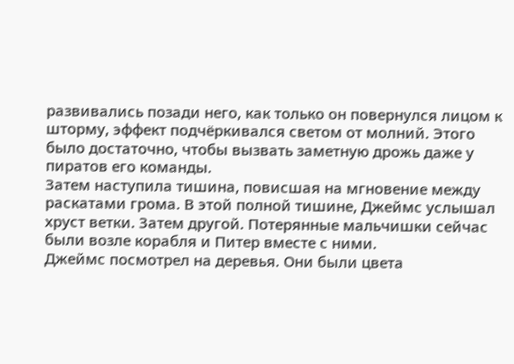развивались позади него, как только он повернулся лицом к шторму, эффект подчёркивался светом от молний. Этого было достаточно, чтобы вызвать заметную дрожь даже у пиратов его команды.
Затем наступила тишина, повисшая на мгновение между раскатами грома. В этой полной тишине, Джеймс услышал хруст ветки. Затем другой. Потерянные мальчишки сейчас были возле корабля и Питер вместе с ними.
Джеймс посмотрел на деревья. Они были цвета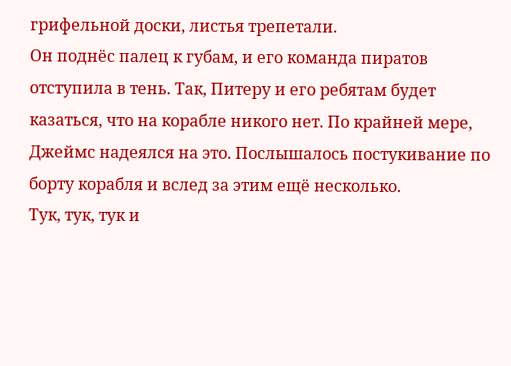грифельной доски, листья трепетали.
Он поднёс палец к губам, и его команда пиратов отступила в тень. Так, Питеру и его ребятам будет казаться, что на корабле никого нет. По крайней мере, Джеймс надеялся на это. Послышалось постукивание по борту корабля и вслед за этим ещё несколько.
Тук, тук, тук и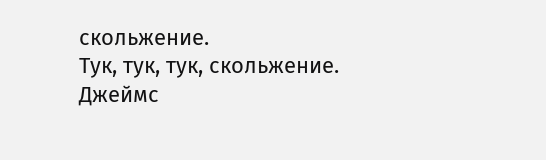скольжение.
Тук, тук, тук, скольжение.
Джеймс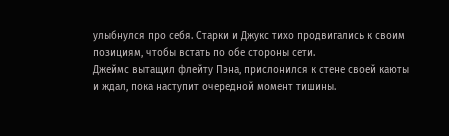улыбнулся про себя. Старки и Джукс тихо продвигались к своим позициям, чтобы встать по обе стороны сети.
Джеймс вытащил флейту Пэна, прислонился к стене своей каюты и ждал, пока наступит очередной момент тишины.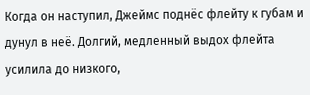Когда он наступил, Джеймс поднёс флейту к губам и дунул в неё. Долгий, медленный выдох флейта усилила до низкого,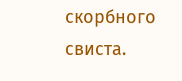скорбного свиста.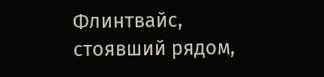Флинтвайс, стоявший рядом,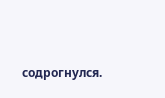содрогнулся.